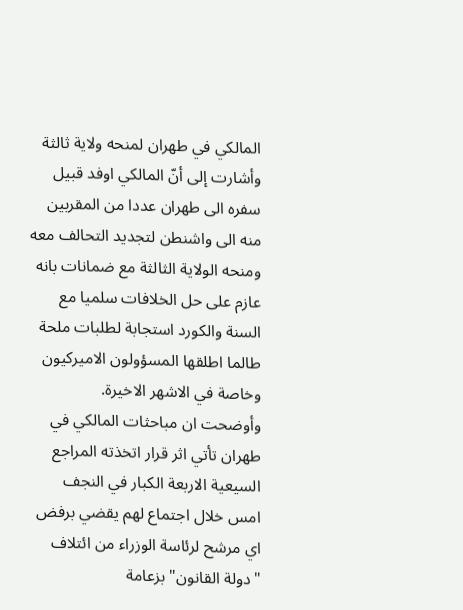المالكي في طهران لمنحه ولاية ثالثة
وأشارت إلى أنّ المالكي اوفد قبيل سفره الى طهران عددا من المقربين منه الى واشنطن لتجديد التحالف معه ومنحه الولاية الثالثة مع ضمانات بانه عازم على حل الخلافات سلميا مع السنة والكورد استجابة لطلبات ملحة طالما اطلقها المسؤولون الاميركيون وخاصة في الاشهر الاخيرة.
وأوضحت ان مباحثات المالكي في طهران تأتي اثر قرار اتخذته المراجع السيعية الاربعة الكبار في النجف امس خلال اجتماع لهم يقضي برفض اي مرشح لرئاسة الوزراء من ائتلاف "دولة القانون" بزعامة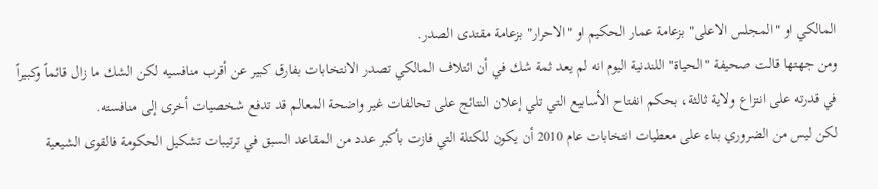المالكي او "المجلس الاعلى" بزعامة عمار الحكيم او "الاحرار" بزعامة مقتدى الصدر.
ومن جهتها قالت صحيفة "الحياة" اللندنية اليوم انه لم يعد ثمة شك في أن ائتلاف المالكي تصدر الانتخابات بفارق كبير عن أقرب منافسيه لكن الشك ما زال قائماً وكبيراً في قدرته على انتزاع ولاية ثالثة، بحكم انفتاح الأسابيع التي تلي إعلان النتائج على تحالفات غير واضحة المعالم قد تدفع شخصيات أخرى إلى منافسته.
لكن ليس من الضروري بناء على معطيات انتخابات عام 2010 أن يكون للكتلة التي فازت بأكبر عدد من المقاعد السبق في ترتيبات تشكيل الحكومة فالقوى الشيعية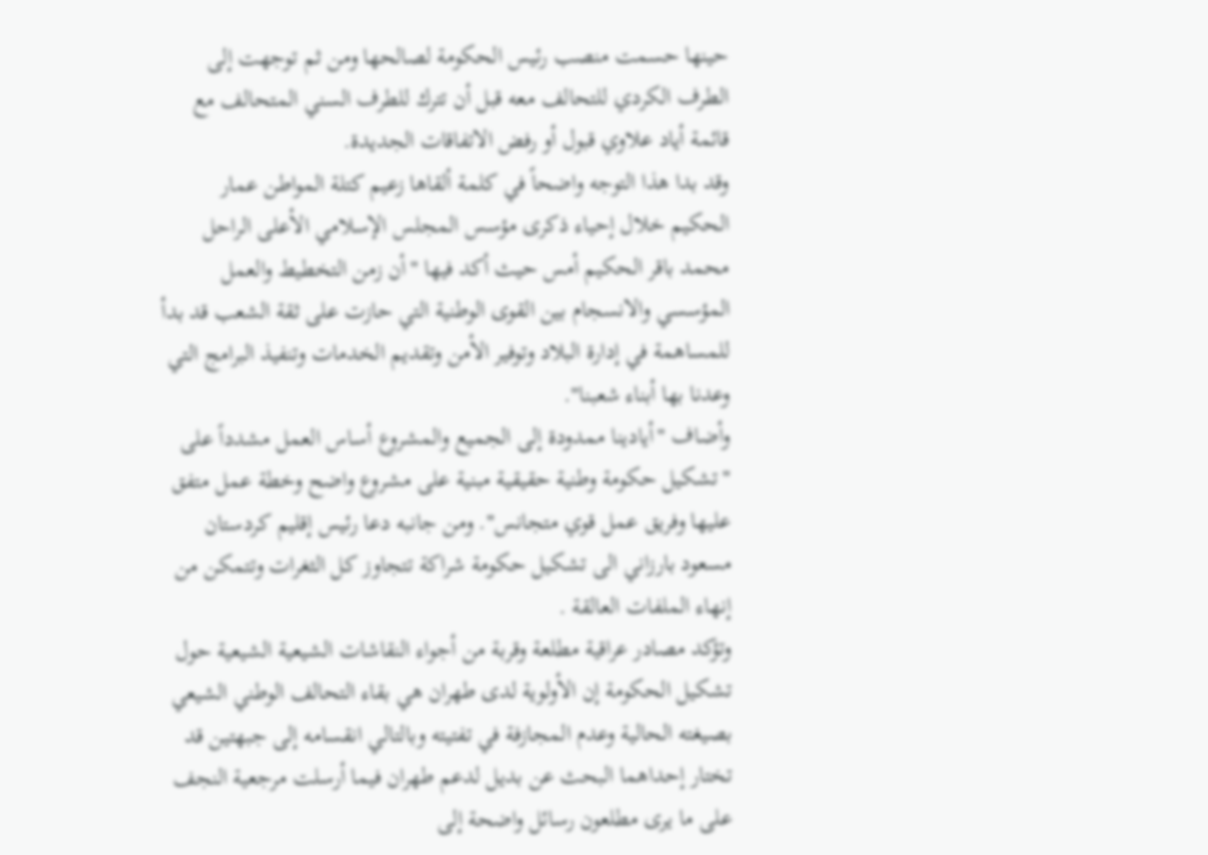حينها حسمت منصب رئيس الحكومة لصالحها ومن ثم توجهت إلى الطرف الكردي للتحالف معه قبل أن تترك للطرف السني المتحالف مع قائمة أياد علاوي قبول أو رفض الاتفاقات الجديدة.
وقد بدا هذا التوجه واضحاً في كلمة ألقاها زعيم كتلة المواطن عمار الحكيم خلال إحياء ذكرى مؤسس المجلس الإسلامي الأعلى الراحل محمد باقر الحكيم أمس حيث أكد فيها "أن زمن التخطيط والعمل المؤسسي والانسجام بين القوى الوطنية التي حازت على ثقة الشعب قد بدأ للمساهمة في إدارة البلاد وتوفير الأمن وتقديم الخدمات وتنفيذ البرامج التي وعدنا بها أبناء شعبنا".
وأضاف "أيادينا ممدودة إلى الجميع والمشروع أساس العمل مشدداً على "تشكيل حكومة وطنية حقيقية مبنية على مشروع واضح وخطة عمل متفق عليها وفريق عمل قوي متجانس". ومن جانبه دعا رئيس إقليم كردستان مسعود بارزاني الى تشكيل حكومة شراكة تتجاوز كل الثغرات وتتمكن من إنهاء الملفات العالقة .
وتؤكد مصادر عراقية مطلعة وقربة من أجواء النقاشات الشيعية الشيعية حول تشكيل الحكومة إن الأولوية لدى طهران هي بقاء التحالف الوطني الشيعي بصيغته الحالية وعدم المجازفة في تفتيته وبالتالي انقسامه إلى جبهتين قد تختار إحداهما البحث عن بديل لدعم طهران فيما أرسلت مرجعية النجف على ما يرى مطلعون رسائل واضحة إلى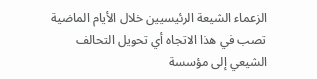الزعماء الشيعة الرئيسيين خلال الأيام الماضية تصب في هذا الاتجاه أي تحويل التحالف الشيعي إلى مؤسسة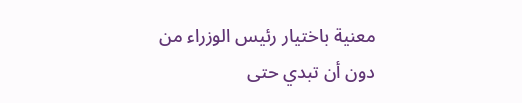معنية باختيار رئيس الوزراء من دون أن تبدي حتى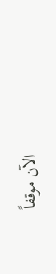الآن موقفاً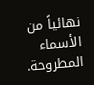نهائياً من الأسماء المطروحة.